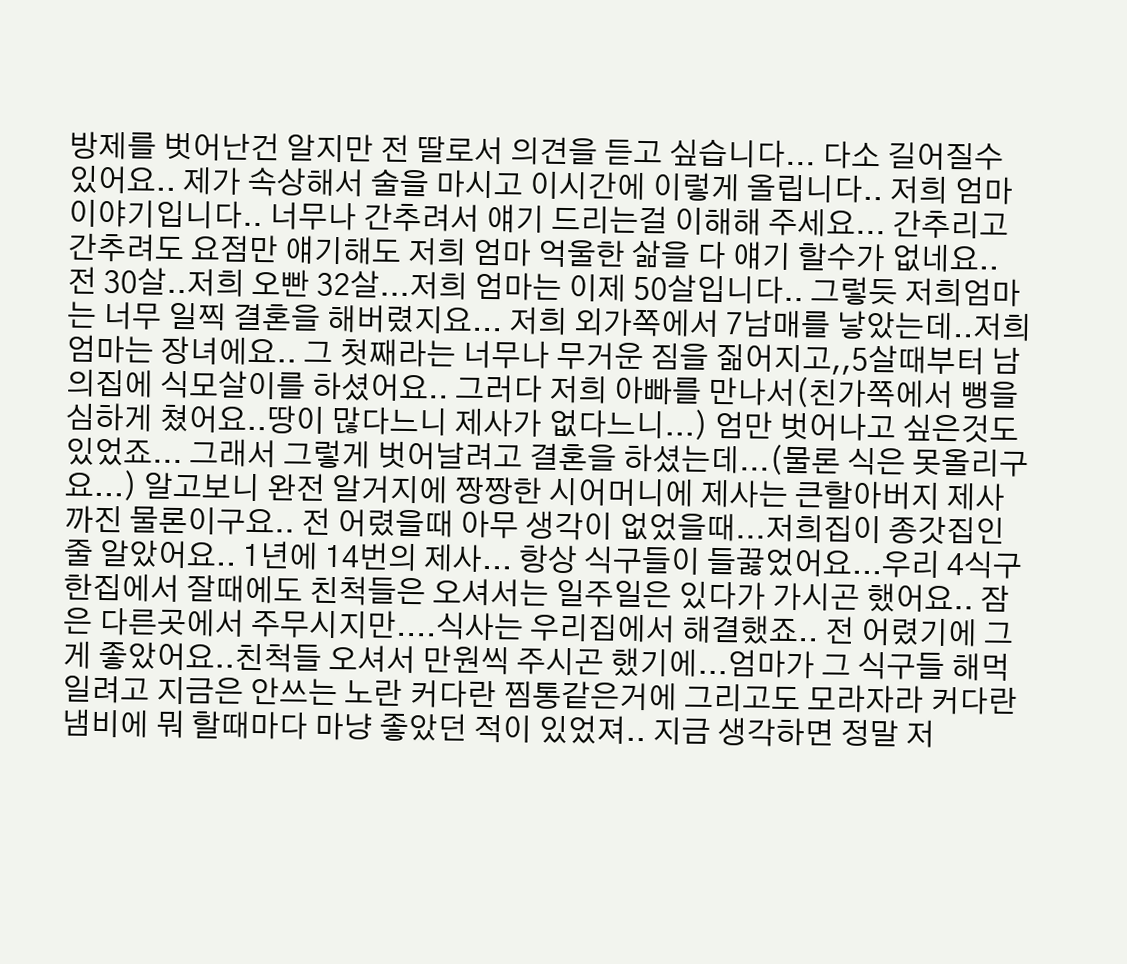방제를 벗어난건 알지만 전 딸로서 의견을 듣고 싶습니다... 다소 길어질수 있어요.. 제가 속상해서 술을 마시고 이시간에 이렇게 올립니다.. 저희 엄마 이야기입니다.. 너무나 간추려서 얘기 드리는걸 이해해 주세요... 간추리고 간추려도 요점만 얘기해도 저희 엄마 억울한 삶을 다 얘기 할수가 없네요.. 전 30살..저희 오빤 32살...저희 엄마는 이제 50살입니다.. 그렇듯 저희엄마는 너무 일찍 결혼을 해버렸지요... 저희 외가쪽에서 7남매를 낳았는데..저희엄마는 장녀에요.. 그 첫째라는 너무나 무거운 짐을 짊어지고,,5살때부터 남의집에 식모살이를 하셨어요.. 그러다 저희 아빠를 만나서(친가쪽에서 뻥을 심하게 쳤어요..땅이 많다느니 제사가 없다느니...) 엄만 벗어나고 싶은것도 있었죠... 그래서 그렇게 벗어날려고 결혼을 하셨는데...(물론 식은 못올리구요...) 알고보니 완전 알거지에 짱짱한 시어머니에 제사는 큰할아버지 제사까진 물론이구요.. 전 어렸을때 아무 생각이 없었을때...저희집이 종갓집인줄 알았어요.. 1년에 14번의 제사... 항상 식구들이 들끓었어요...우리 4식구 한집에서 잘때에도 친척들은 오셔서는 일주일은 있다가 가시곤 했어요.. 잠은 다른곳에서 주무시지만....식사는 우리집에서 해결했죠.. 전 어렸기에 그게 좋았어요..친척들 오셔서 만원씩 주시곤 했기에...엄마가 그 식구들 해먹일려고 지금은 안쓰는 노란 커다란 찜통같은거에 그리고도 모라자라 커다란 냄비에 뭐 할때마다 마냥 좋았던 적이 있었져.. 지금 생각하면 정말 저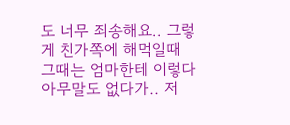도 너무 죄송해요.. 그렇게 친가쪽에 해먹일때 그때는 엄마한테 이렇다 아무말도 없다가.. 저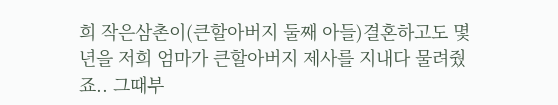희 작은삼촌이(큰할아버지 둘째 아들)결혼하고도 몇년을 저희 엄마가 큰할아버지 제사를 지내다 물려줬죠.. 그때부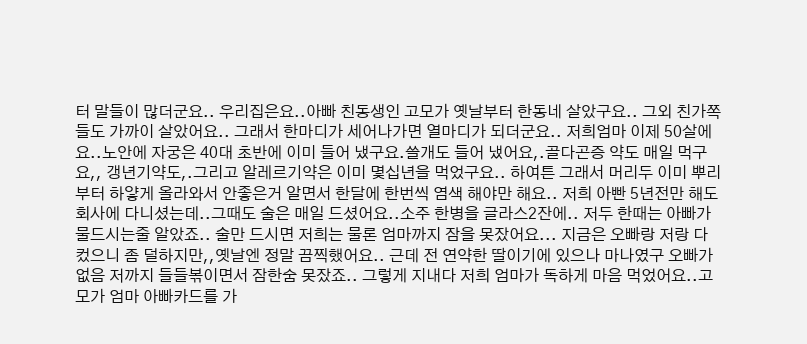터 말들이 많더군요.. 우리집은요..아빠 친동생인 고모가 옛날부터 한동네 살았구요.. 그외 친가쪽들도 가까이 살았어요.. 그래서 한마디가 세어나가면 열마디가 되더군요.. 저희엄마 이제 50살에요..노안에 자궁은 40대 초반에 이미 들어 냈구요.쓸개도 들어 냈어요,.골다곤증 약도 매일 먹구요,, 갱년기약도,.그리고 알레르기약은 이미 몇십년을 먹었구요.. 하여튼 그래서 머리두 이미 뿌리부터 하얗게 올라와서 안좋은거 알면서 한달에 한번씩 염색 해야만 해요.. 저희 아빤 5년전만 해도 회사에 다니셨는데..그때도 술은 매일 드셨어요..소주 한병을 글라스2잔에.. 저두 한때는 아빠가 물드시는줄 알았죠.. 술만 드시면 저희는 물론 엄마까지 잠을 못잤어요... 지금은 오빠랑 저랑 다컸으니 좀 덜하지만,,옛날엔 정말 끔찍했어요.. 근데 전 연약한 딸이기에 있으나 마나였구 오빠가 없음 저까지 들들볶이면서 잠한숨 못잤죠.. 그렇게 지내다 저희 엄마가 독하게 마음 먹었어요..고모가 엄마 아빠카드를 가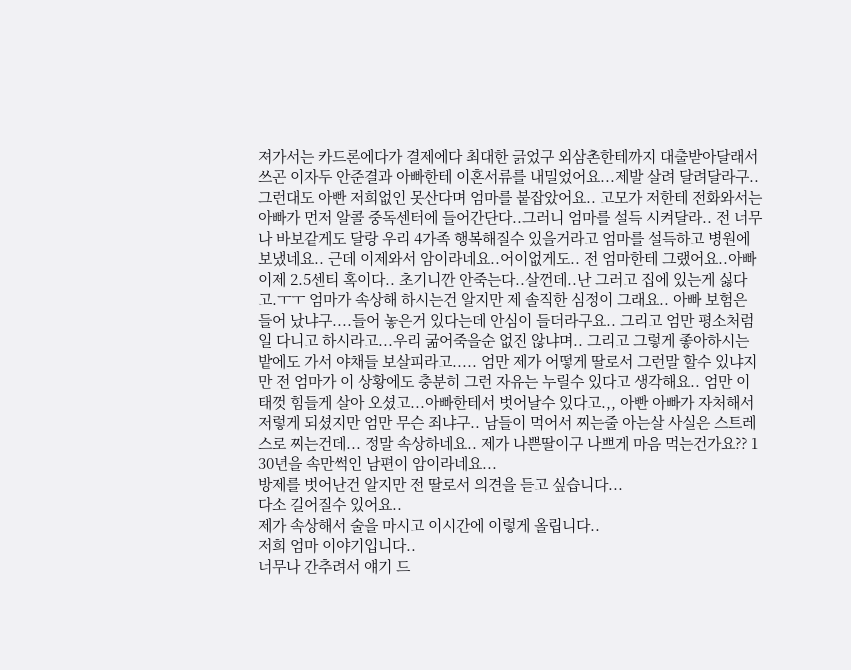져가서는 카드론에다가 결제에다 최대한 긁었구 외삼촌한테까지 대출받아달래서 쓰곤 이자두 안준결과 아빠한테 이혼서류를 내밀었어요...제발 살려 달려달라구.. 그런대도 아빤 저희없인 못산다며 엄마를 붙잡았어요.. 고모가 저한테 전화와서는 아빠가 먼저 알콜 중독센터에 들어간단다..그러니 엄마를 설득 시켜달라.. 전 너무나 바보같게도 달랑 우리 4가족 행복해질수 있을거라고 엄마를 설득하고 병원에 보냈네요.. 근데 이제와서 암이라네요..어이없게도.. 전 엄마한테 그랬어요..아빠 이제 2.5센티 혹이다.. 초기니깐 안죽는다..살껀데..난 그러고 집에 있는게 싫다고.ㅜㅜ 엄마가 속상해 하시는건 알지만 제 솔직한 심정이 그래요.. 아빠 보험은 들어 났냐구....들어 놓은거 있다는데 안심이 들더라구요.. 그리고 엄만 평소처럼 일 다니고 하시라고...우리 굶어죽을순 없진 않냐며.. 그리고 그렇게 좋아하시는 밭에도 가서 야채들 보살피라고..... 엄만 제가 어떻게 딸로서 그런말 할수 있냐지만 전 엄마가 이 상황에도 충분히 그런 자유는 누릴수 있다고 생각해요.. 엄만 이태껏 힘들게 살아 오셨고...아빠한테서 벗어날수 있다고.,, 아빤 아빠가 자처해서 저렇게 되셨지만 엄만 무슨 죄냐구.. 남들이 먹어서 찌는줄 아는살 사실은 스트레스로 찌는건데... 정말 속상하네요.. 제가 나쁜딸이구 나쁘게 마음 먹는건가요?? 1
30년을 속만썩인 남편이 암이라네요...
방제를 벗어난건 알지만 전 딸로서 의견을 듣고 싶습니다...
다소 길어질수 있어요..
제가 속상해서 술을 마시고 이시간에 이렇게 올립니다..
저희 엄마 이야기입니다..
너무나 간추려서 얘기 드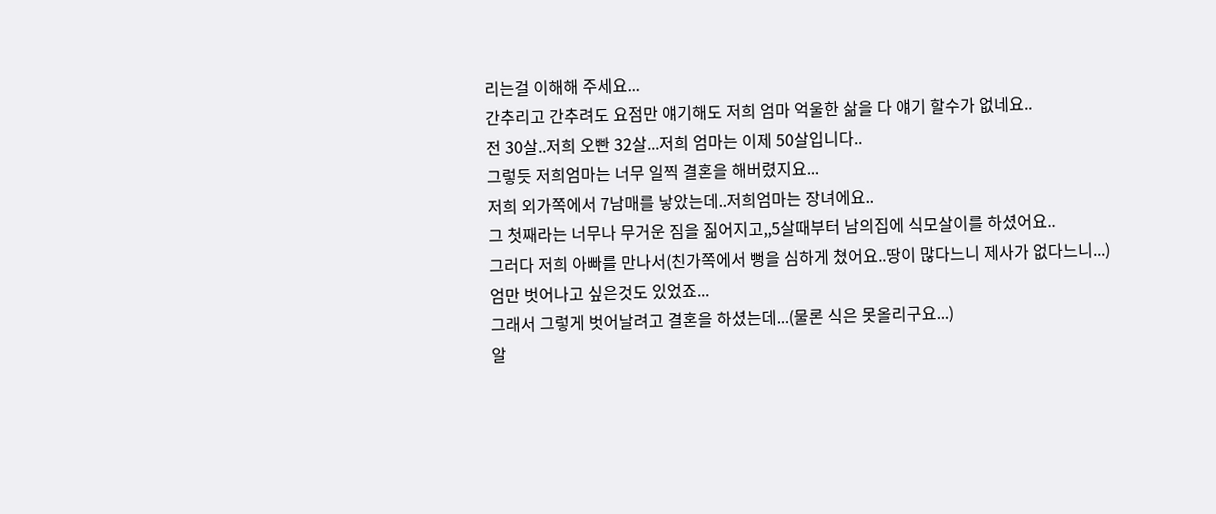리는걸 이해해 주세요...
간추리고 간추려도 요점만 얘기해도 저희 엄마 억울한 삶을 다 얘기 할수가 없네요..
전 30살..저희 오빤 32살...저희 엄마는 이제 50살입니다..
그렇듯 저희엄마는 너무 일찍 결혼을 해버렸지요...
저희 외가쪽에서 7남매를 낳았는데..저희엄마는 장녀에요..
그 첫째라는 너무나 무거운 짐을 짊어지고,,5살때부터 남의집에 식모살이를 하셨어요..
그러다 저희 아빠를 만나서(친가쪽에서 뻥을 심하게 쳤어요..땅이 많다느니 제사가 없다느니...)
엄만 벗어나고 싶은것도 있었죠...
그래서 그렇게 벗어날려고 결혼을 하셨는데...(물론 식은 못올리구요...)
알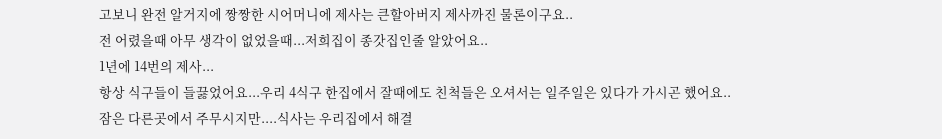고보니 완전 알거지에 짱짱한 시어머니에 제사는 큰할아버지 제사까진 물론이구요..
전 어렸을때 아무 생각이 없었을때...저희집이 종갓집인줄 알았어요..
1년에 14번의 제사...
항상 식구들이 들끓었어요...우리 4식구 한집에서 잘때에도 친척들은 오셔서는 일주일은 있다가 가시곤 했어요..
잠은 다른곳에서 주무시지만....식사는 우리집에서 해결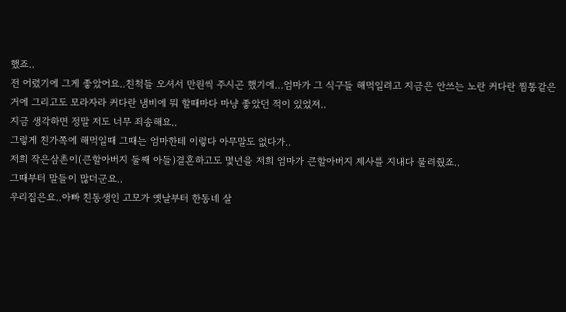했죠..
전 어렸기에 그게 좋았어요..친척들 오셔서 만원씩 주시곤 했기에...엄마가 그 식구들 해먹일려고 지금은 안쓰는 노란 커다란 찜통같은거에 그리고도 모라자라 커다란 냄비에 뭐 할때마다 마냥 좋았던 적이 있었져..
지금 생각하면 정말 저도 너무 죄송해요..
그렇게 친가쪽에 해먹일때 그때는 엄마한테 이렇다 아무말도 없다가..
저희 작은삼촌이(큰할아버지 둘째 아들)결혼하고도 몇년을 저희 엄마가 큰할아버지 제사를 지내다 물려줬죠..
그때부터 말들이 많더군요..
우리집은요..아빠 친동생인 고모가 옛날부터 한동네 살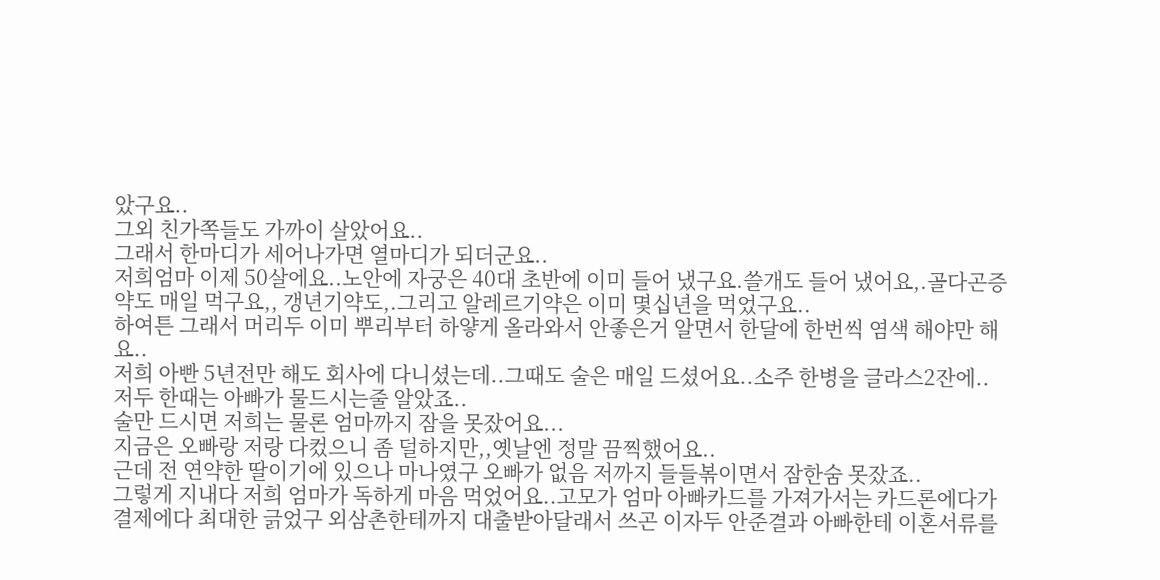았구요..
그외 친가쪽들도 가까이 살았어요..
그래서 한마디가 세어나가면 열마디가 되더군요..
저희엄마 이제 50살에요..노안에 자궁은 40대 초반에 이미 들어 냈구요.쓸개도 들어 냈어요,.골다곤증 약도 매일 먹구요,, 갱년기약도,.그리고 알레르기약은 이미 몇십년을 먹었구요..
하여튼 그래서 머리두 이미 뿌리부터 하얗게 올라와서 안좋은거 알면서 한달에 한번씩 염색 해야만 해요..
저희 아빤 5년전만 해도 회사에 다니셨는데..그때도 술은 매일 드셨어요..소주 한병을 글라스2잔에..
저두 한때는 아빠가 물드시는줄 알았죠..
술만 드시면 저희는 물론 엄마까지 잠을 못잤어요...
지금은 오빠랑 저랑 다컸으니 좀 덜하지만,,옛날엔 정말 끔찍했어요..
근데 전 연약한 딸이기에 있으나 마나였구 오빠가 없음 저까지 들들볶이면서 잠한숨 못잤죠..
그렇게 지내다 저희 엄마가 독하게 마음 먹었어요..고모가 엄마 아빠카드를 가져가서는 카드론에다가 결제에다 최대한 긁었구 외삼촌한테까지 대출받아달래서 쓰곤 이자두 안준결과 아빠한테 이혼서류를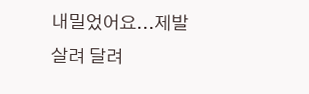내밀었어요...제발 살려 달려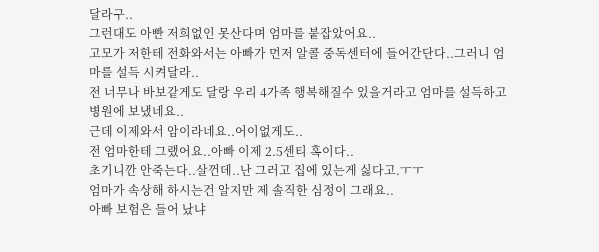달라구..
그런대도 아빤 저희없인 못산다며 엄마를 붙잡았어요..
고모가 저한테 전화와서는 아빠가 먼저 알콜 중독센터에 들어간단다..그러니 엄마를 설득 시켜달라..
전 너무나 바보같게도 달랑 우리 4가족 행복해질수 있을거라고 엄마를 설득하고 병원에 보냈네요..
근데 이제와서 암이라네요..어이없게도..
전 엄마한테 그랬어요..아빠 이제 2.5센티 혹이다..
초기니깐 안죽는다..살껀데..난 그러고 집에 있는게 싫다고.ㅜㅜ
엄마가 속상해 하시는건 알지만 제 솔직한 심정이 그래요..
아빠 보험은 들어 났냐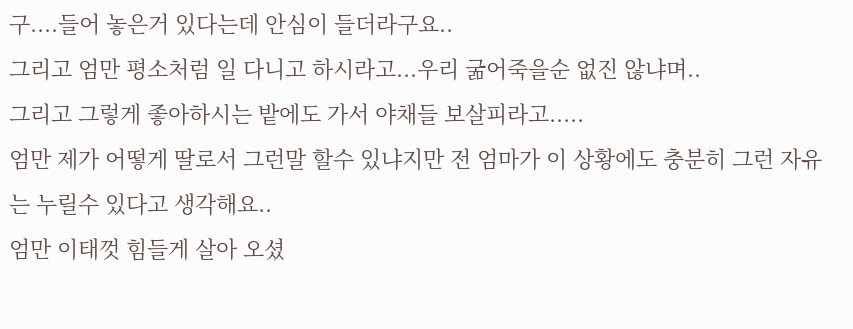구....들어 놓은거 있다는데 안심이 들더라구요..
그리고 엄만 평소처럼 일 다니고 하시라고...우리 굶어죽을순 없진 않냐며..
그리고 그렇게 좋아하시는 밭에도 가서 야채들 보살피라고.....
엄만 제가 어떻게 딸로서 그런말 할수 있냐지만 전 엄마가 이 상황에도 충분히 그런 자유는 누릴수 있다고 생각해요..
엄만 이태껏 힘들게 살아 오셨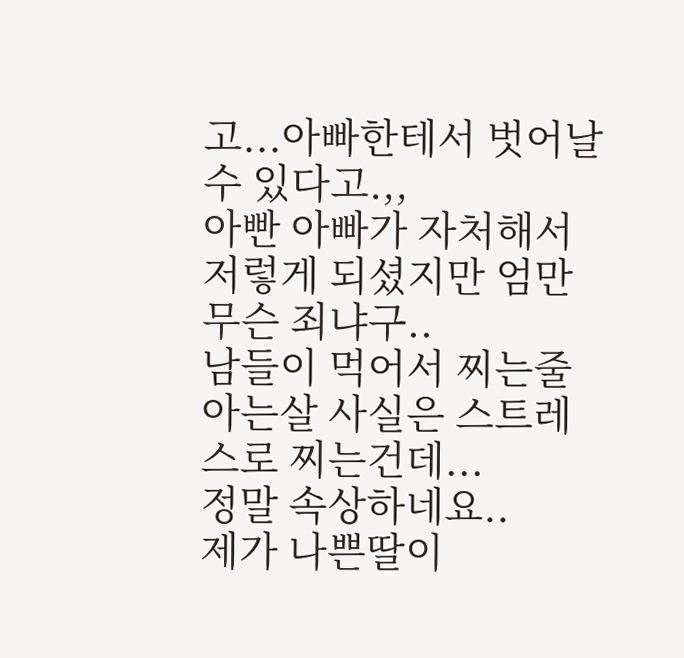고...아빠한테서 벗어날수 있다고.,,
아빤 아빠가 자처해서 저렇게 되셨지만 엄만 무슨 죄냐구..
남들이 먹어서 찌는줄 아는살 사실은 스트레스로 찌는건데...
정말 속상하네요..
제가 나쁜딸이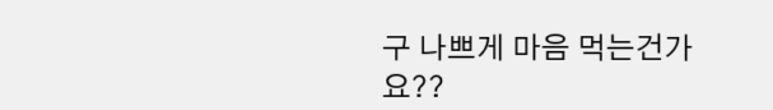구 나쁘게 마음 먹는건가요??